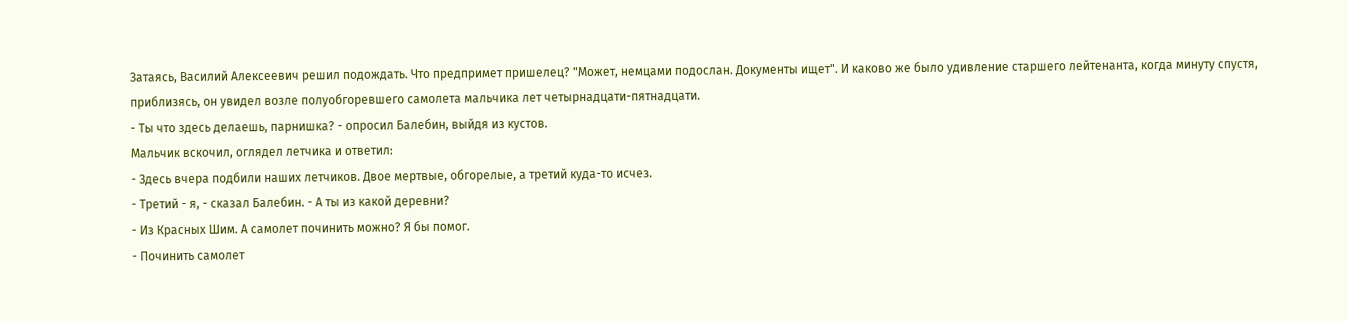Затаясь, Василий Алексеевич решил подождать. Что предпримет пришелец? "Может, немцами подослан. Документы ищет". И каково же было удивление старшего лейтенанта, когда минуту спустя, приблизясь, он увидел возле полуобгоревшего самолета мальчика лет четырнадцати-пятнадцати.
- Ты что здесь делаешь, парнишка? - опросил Балебин, выйдя из кустов.
Мальчик вскочил, оглядел летчика и ответил:
- Здесь вчера подбили наших летчиков. Двое мертвые, обгорелые, а третий куда-то исчез.
- Третий - я, - сказал Балебин. - А ты из какой деревни?
- Из Красных Шим. А самолет починить можно? Я бы помог.
- Починить самолет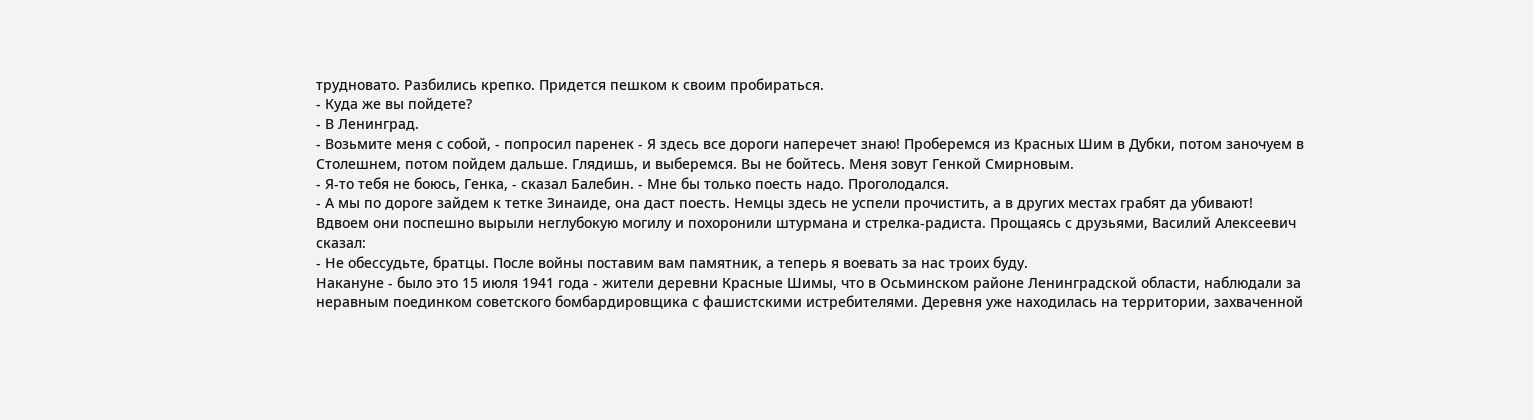трудновато. Разбились крепко. Придется пешком к своим пробираться.
- Куда же вы пойдете?
- В Ленинград.
- Возьмите меня с собой, - попросил паренек - Я здесь все дороги наперечет знаю! Проберемся из Красных Шим в Дубки, потом заночуем в Столешнем, потом пойдем дальше. Глядишь, и выберемся. Вы не бойтесь. Меня зовут Генкой Смирновым.
- Я-то тебя не боюсь, Генка, - сказал Балебин. - Мне бы только поесть надо. Проголодался.
- А мы по дороге зайдем к тетке Зинаиде, она даст поесть. Немцы здесь не успели прочистить, а в других местах грабят да убивают!
Вдвоем они поспешно вырыли неглубокую могилу и похоронили штурмана и стрелка-радиста. Прощаясь с друзьями, Василий Алексеевич сказал:
- Не обессудьте, братцы. После войны поставим вам памятник, а теперь я воевать за нас троих буду.
Накануне - было это 15 июля 1941 года - жители деревни Красные Шимы, что в Осьминском районе Ленинградской области, наблюдали за неравным поединком советского бомбардировщика с фашистскими истребителями. Деревня уже находилась на территории, захваченной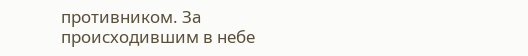противником. За происходившим в небе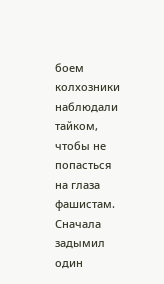боем колхозники наблюдали тайком, чтобы не попасться на глаза фашистам.
Сначала задымил один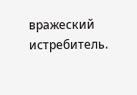вражеский истребитель.